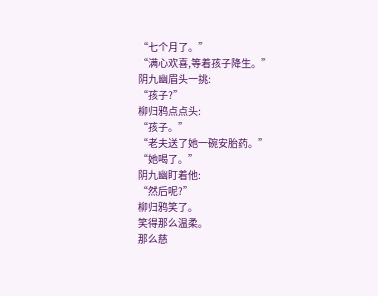“七个月了。”
“满心欢喜,等着孩子降生。”
阴九幽眉头一挑:
“孩子?”
柳归鸦点点头:
“孩子。”
“老夫送了她一碗安胎药。”
“她喝了。”
阴九幽盯着他:
“然后呢?”
柳归鸦笑了。
笑得那么温柔。
那么慈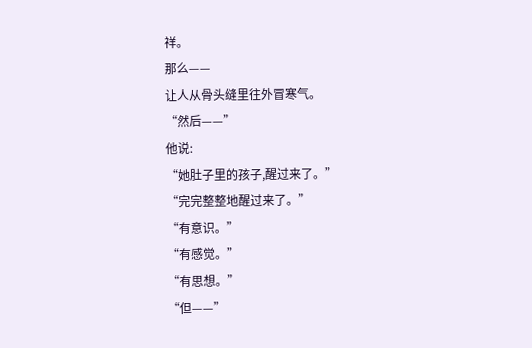祥。
那么——
让人从骨头缝里往外冒寒气。
“然后——”
他说:
“她肚子里的孩子,醒过来了。”
“完完整整地醒过来了。”
“有意识。”
“有感觉。”
“有思想。”
“但——”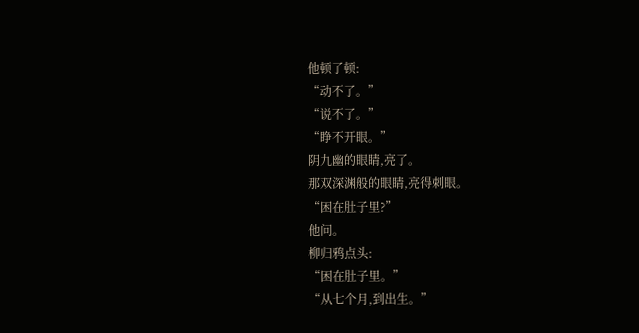他顿了顿:
“动不了。”
“说不了。”
“睁不开眼。”
阴九幽的眼睛,亮了。
那双深渊般的眼睛,亮得刺眼。
“困在肚子里?”
他问。
柳归鸦点头:
“困在肚子里。”
“从七个月,到出生。”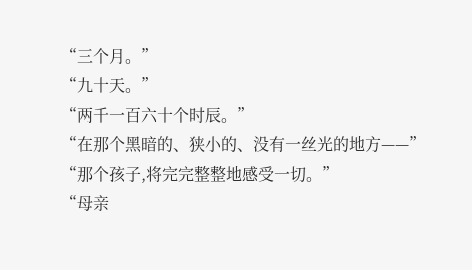“三个月。”
“九十天。”
“两千一百六十个时辰。”
“在那个黑暗的、狭小的、没有一丝光的地方——”
“那个孩子,将完完整整地感受一切。”
“母亲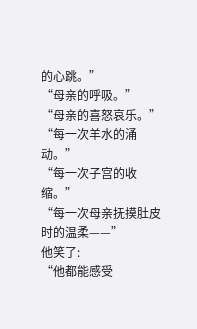的心跳。”
“母亲的呼吸。”
“母亲的喜怒哀乐。”
“每一次羊水的涌动。”
“每一次子宫的收缩。”
“每一次母亲抚摸肚皮时的温柔——”
他笑了:
“他都能感受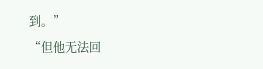到。”
“但他无法回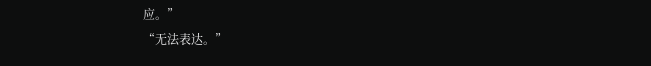应。”
“无法表达。”